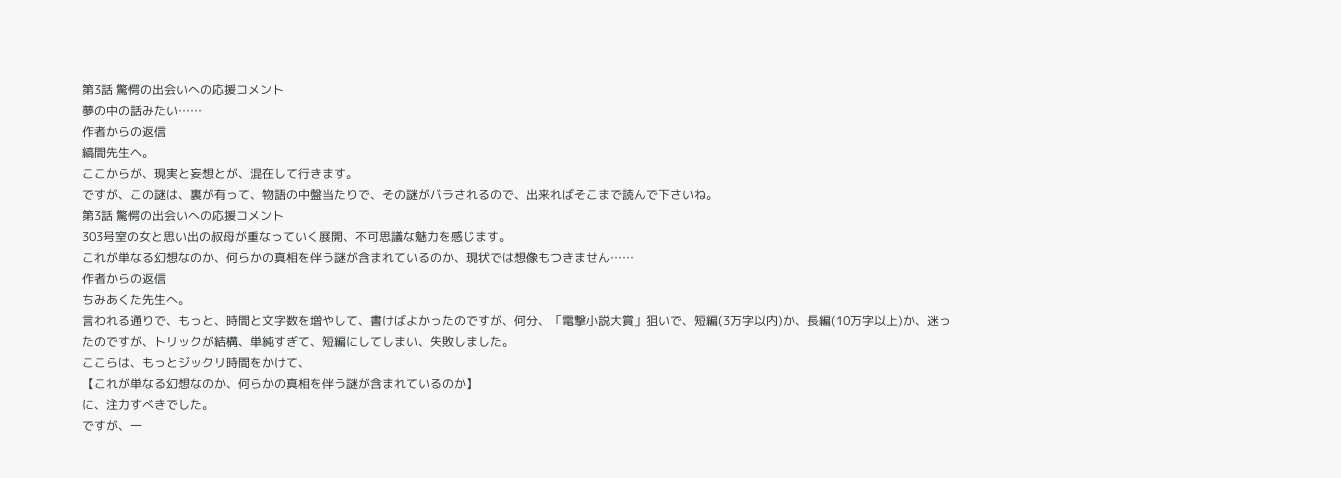第3話 驚愕の出会いへの応援コメント
夢の中の話みたい……
作者からの返信
縞間先生ヘ。
ここからが、現実と妄想とが、混在して行きます。
ですが、この謎は、裏が有って、物語の中盤当たりで、その謎がバラされるので、出来ればそこまで読んで下さいね。
第3話 驚愕の出会いへの応援コメント
303号室の女と思い出の叔母が重なっていく展開、不可思議な魅力を感じます。
これが単なる幻想なのか、何らかの真相を伴う謎が含まれているのか、現状では想像もつきません……
作者からの返信
ちみあくた先生へ。
言われる通りで、もっと、時間と文字数を増やして、書けばよかったのですが、何分、「電撃小説大賞」狙いで、短編(3万字以内)か、長編(10万字以上)か、迷ったのですが、トリックが結構、単純すぎて、短編にしてしまい、失敗しました。
ここらは、もっとジックリ時間をかけて、
【これが単なる幻想なのか、何らかの真相を伴う謎が含まれているのか】
に、注力すべきでした。
ですが、一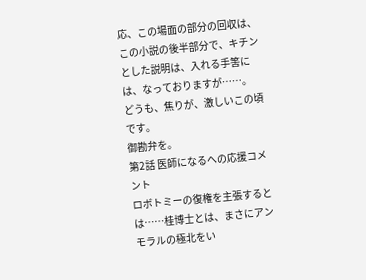応、この場面の部分の回収は、この小説の後半部分で、キチンとした説明は、入れる手筈には、なっておりますが……。
どうも、焦りが、激しいこの頃です。
御勘弁を。
第2話 医師になるへの応援コメント
ロボトミーの復権を主張するとは……桂博士とは、まさにアンモラルの極北をい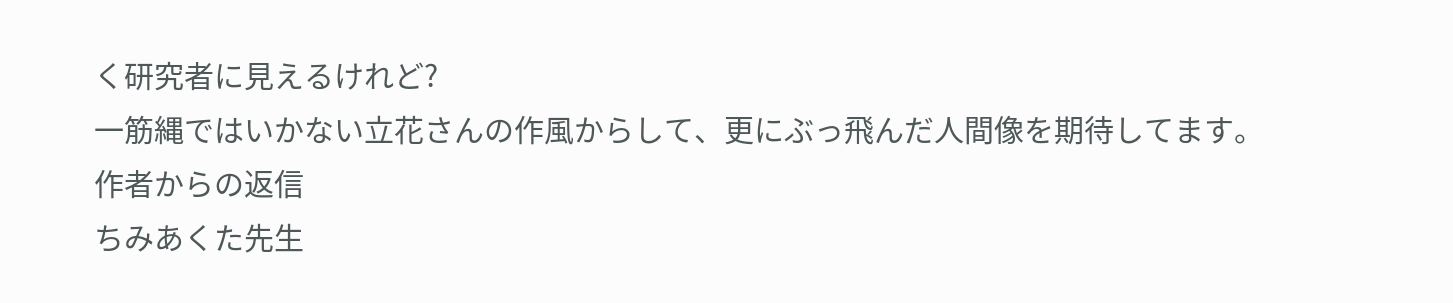く研究者に見えるけれど?
一筋縄ではいかない立花さんの作風からして、更にぶっ飛んだ人間像を期待してます。
作者からの返信
ちみあくた先生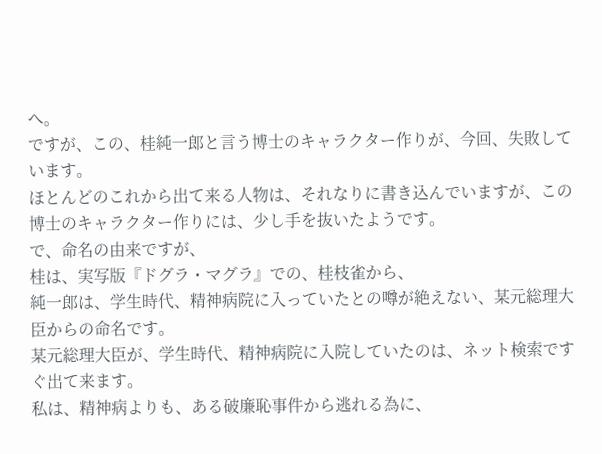へ。
ですが、この、桂純一郎と言う博士のキャラクター作りが、今回、失敗しています。
ほとんどのこれから出て来る人物は、それなりに書き込んでいますが、この博士のキャラクター作りには、少し手を抜いたようです。
で、命名の由来ですが、
桂は、実写版『ドグラ・マグラ』での、桂枝雀から、
純一郎は、学生時代、精神病院に入っていたとの噂が絶えない、某元総理大臣からの命名です。
某元総理大臣が、学生時代、精神病院に入院していたのは、ネット検索ですぐ出て来ます。
私は、精神病よりも、ある破廉恥事件から逃れる為に、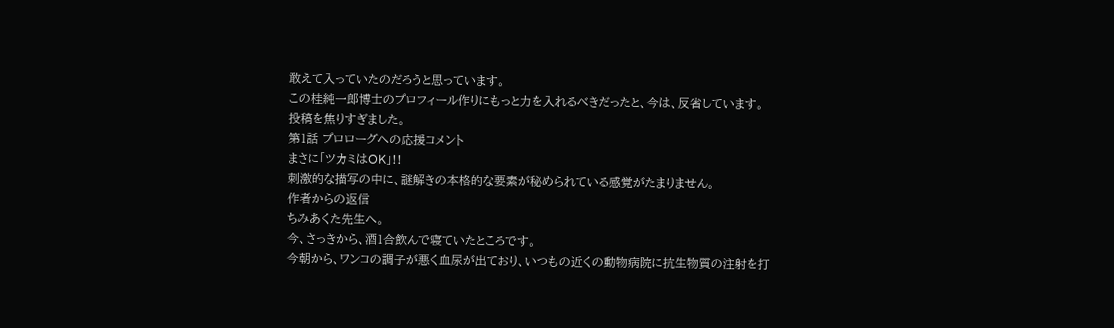敢えて入っていたのだろうと思っています。
この桂純一郎博士のプロフィール作りにもっと力を入れるべきだったと、今は、反省しています。
投稿を焦りすぎました。
第1話 プロローグへの応援コメント
まさに「ツカミはOK」!!
刺激的な描写の中に、謎解きの本格的な要素が秘められている感覚がたまりません。
作者からの返信
ちみあくた先生へ。
今、さっきから、酒1合飲んで寝ていたところです。
今朝から、ワンコの調子が悪く血尿が出ており、いつもの近くの動物病院に抗生物質の注射を打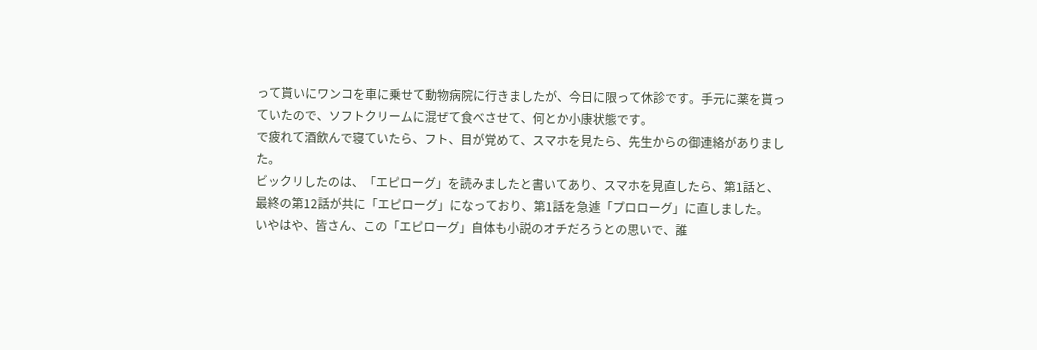って貰いにワンコを車に乗せて動物病院に行きましたが、今日に限って休診です。手元に薬を貰っていたので、ソフトクリームに混ぜて食べさせて、何とか小康状態です。
で疲れて酒飲んで寝ていたら、フト、目が覚めて、スマホを見たら、先生からの御連絡がありました。
ビックリしたのは、「エピローグ」を読みましたと書いてあり、スマホを見直したら、第1話と、最終の第12話が共に「エピローグ」になっており、第1話を急遽「プロローグ」に直しました。
いやはや、皆さん、この「エピローグ」自体も小説のオチだろうとの思いで、誰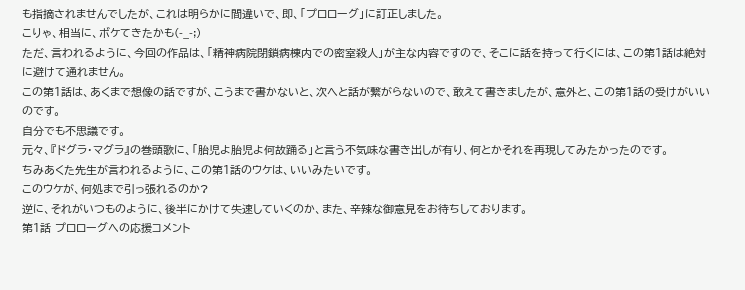も指摘されませんでしたが、これは明らかに間違いで、即、「プロローグ」に訂正しました。
こりゃ、相当に、ボケてきたかも(-_-;)
ただ、言われるように、今回の作品は、「精神病院閉鎖病棟内での密室殺人」が主な内容ですので、そこに話を持って行くには、この第1話は絶対に避けて通れません。
この第1話は、あくまで想像の話ですが、こうまで書かないと、次へと話が繋がらないので、敢えて書きましたが、意外と、この第1話の受けがいいのです。
自分でも不思議です。
元々、『ドグラ・マグラ』の巻頭歌に、「胎児よ胎児よ何故踊る」と言う不気味な書き出しが有り、何とかそれを再現してみたかったのです。
ちみあくた先生が言われるように、この第1話のウケは、いいみたいです。
このウケが、何処まで引っ張れるのか?
逆に、それがいつものように、後半にかけて失速していくのか、また、辛辣な御意見をお待ちしております。
第1話 プロローグへの応援コメント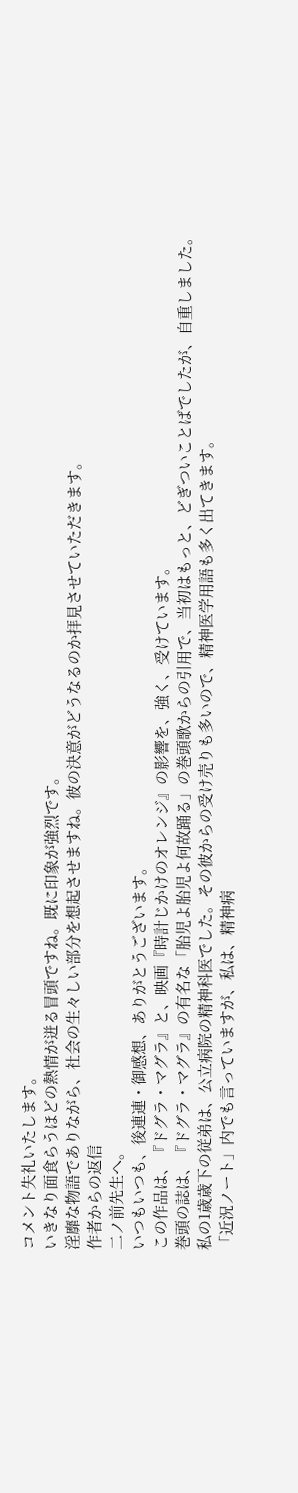コメント失礼いたします。
いきなり面食らうほどの熱情が迸る冒頭ですね。既に印象が強烈です。
淫靡な物語でありながら、社会の生々しい部分を想起させますね。彼の決意がどうなるのか拝見させていただきます。
作者からの返信
二ノ前先生へ。
いつもいつも、後連連・御感想、ありがとうございます。
この作品は、『ドグラ・マグラ』と、映画『時計じかけのオレンジ』の影響を、強く、受けています。
巻頭の誌は、『ドグラ・マグラ』の有名な「胎児よ胎児よ何故踊る」の巻頭歌からの引用で、当初はもっと、どぎついことばでしたが、自重しました。
私の1歳歳下の従弟は、公立病院の精神科医でした。その彼からの受け売りも多いので、精神医学用語も多く出てきます。
「近況ノート」内でも言っていますが、私は、精神病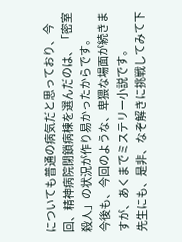についても普通の病気だと思っており、今回、精神病院閉鎖病棟を選んだのは、「密室殺人」の状況が作り易かったからです。
今後も、今回のような、卑猥な場面が続きますが、あくまでミステリー小説です。
先生にも、是非、なぞ解きに挑戦してみて下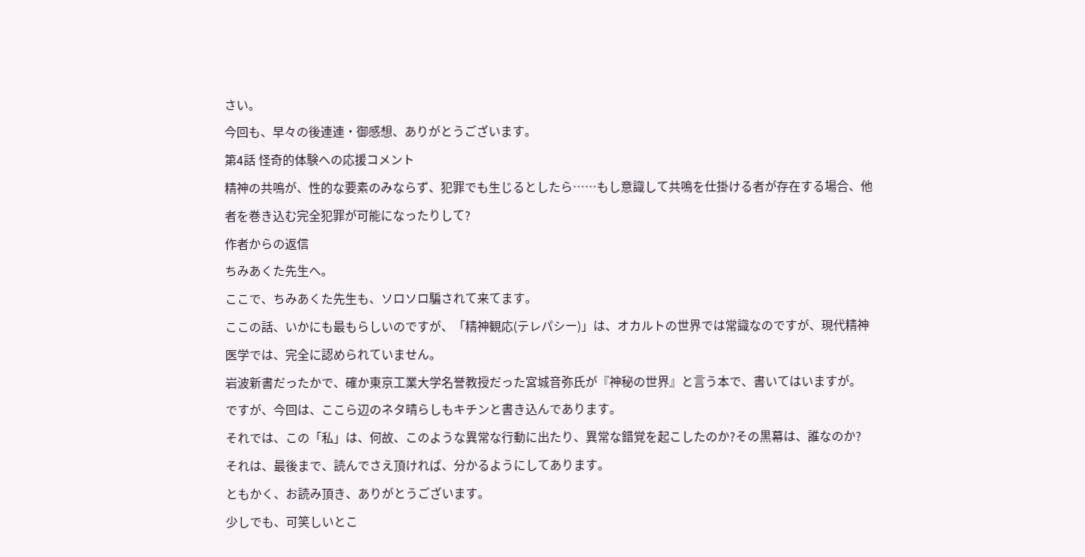さい。
今回も、早々の後連連・御感想、ありがとうございます。
第4話 怪奇的体験への応援コメント
精神の共鳴が、性的な要素のみならず、犯罪でも生じるとしたら……もし意識して共鳴を仕掛ける者が存在する場合、他者を巻き込む完全犯罪が可能になったりして?
作者からの返信
ちみあくた先生へ。
ここで、ちみあくた先生も、ソロソロ騙されて来てます。
ここの話、いかにも最もらしいのですが、「精神観応(テレパシー)」は、オカルトの世界では常識なのですが、現代精神医学では、完全に認められていません。
岩波新書だったかで、確か東京工業大学名誉教授だった宮城音弥氏が『神秘の世界』と言う本で、書いてはいますが。
ですが、今回は、ここら辺のネタ晴らしもキチンと書き込んであります。
それでは、この「私」は、何故、このような異常な行動に出たり、異常な錯覚を起こしたのか?その黒幕は、誰なのか?
それは、最後まで、読んでさえ頂ければ、分かるようにしてあります。
ともかく、お読み頂き、ありがとうございます。
少しでも、可笑しいとこ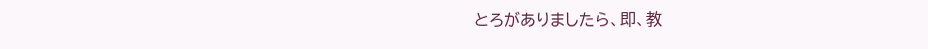とろがありましたら、即、教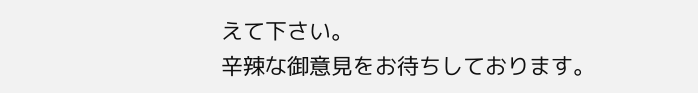えて下さい。
辛辣な御意見をお待ちしております。